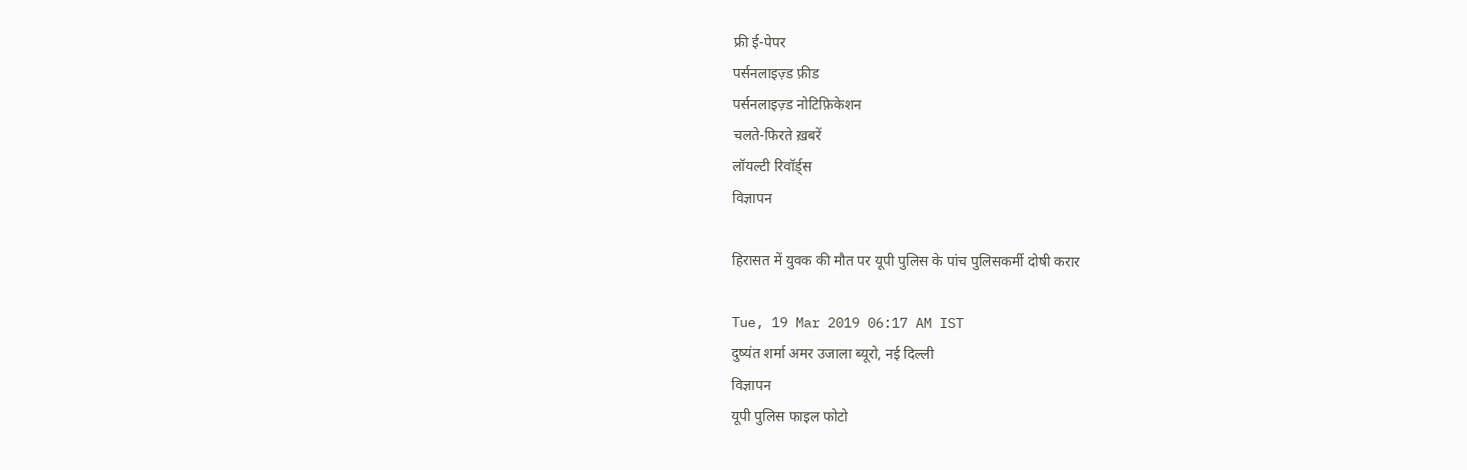फ्री ई-पेपर
पर्सनलाइज़्ड फ़ीड
पर्सनलाइज़्ड नोटिफ़िकेशन
चलते-फिरते ख़बरें
लॉयल्टी रिवॉर्ड्स
विज्ञापन

हिरासत में युवक की मौत पर यूपी पुलिस के पांच पुलिसकर्मी दोषी करार

Tue, 19 Mar 2019 06:17 AM IST
दुष्यंत शर्मा अमर उजाला ब्यूरो, नई दिल्ली
विज्ञापन
यूपी पुलिस फाइल फोटो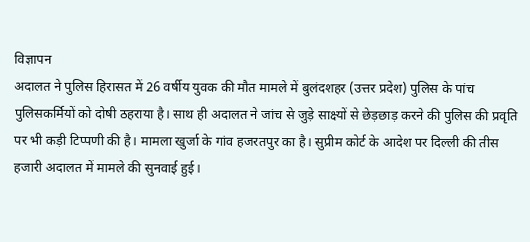विज्ञापन
अदालत ने पुलिस हिरासत में 26 वर्षीय युवक की मौत मामले में बुलंदशहर (उत्तर प्रदेश) पुलिस के पांच पुलिसकर्मियों को दोषी ठहराया है। साथ ही अदालत ने जांच से जुड़े साक्ष्यों से छेड़छाड़ करने की पुलिस की प्रवृति पर भी कड़ी टिप्पणी की है। मामला खुर्जा के गांव हजरतपुर का है। सुप्रीम कोर्ट के आदेश पर दिल्ली की तीस हजारी अदालत में मामले की सुनवाई हुई।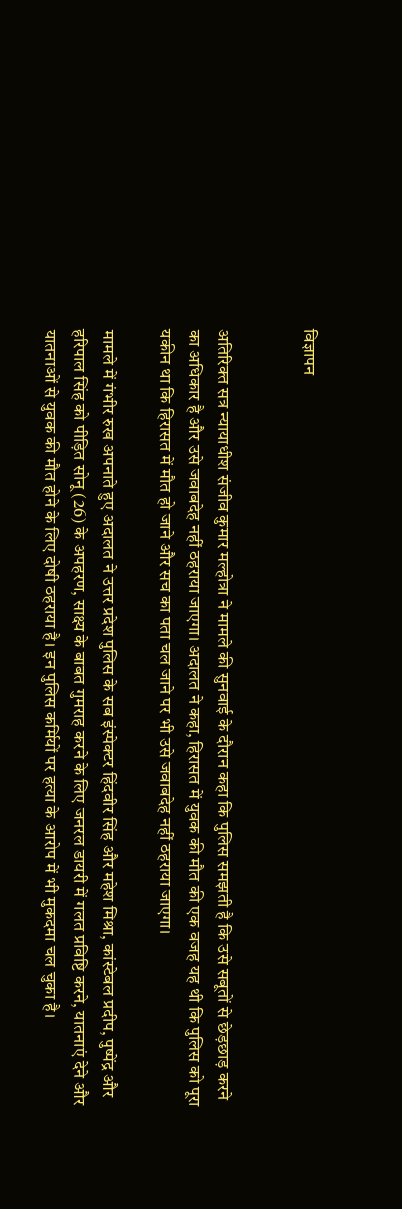विज्ञापन


अतिरिक्त सत्र न्यायाधीश संजीव कुमार मल्होत्रा ने मामले की सुनवाई के दौरान कहा कि पुलिस समझती है कि उसे सबूतों से छेड़छाड़ करने का अधिकार है और उसे जवाबदेह नहीं ठहराया जाएगा। अदालत ने कहा, हिरासत में युवक की मौत की एक वजह यह थी कि पुलिस को पूरा यकीन था कि हिरासत में मौत हो जाने और सच का पता चल जाने पर भी उसे जवाबदेह नहीं ठहराया जाएगा।

मामले में गंभीर रुख अपनाते हुए अदालत ने उत्तर प्रदेश पुलिस के सब इंस्पेक्टर हिंदवीर सिंह और महेश मिश्रा, कांस्टेबल प्रदीप, पुष्पेंद्र और हरिपाल सिंह को पीड़ित सोनू (26) के अपहरण, साक्ष्य के बाबत गुमराह करने के लिए जनरल डायरी में गलत प्रविष्टि करने, यातनाएं देने और यातनाओं से युवक की मौत होने के लिए दोषी ठहराया है। इन पुलिस कर्मियों पर हत्या के आरोप में भी मुकदमा चल चुका है।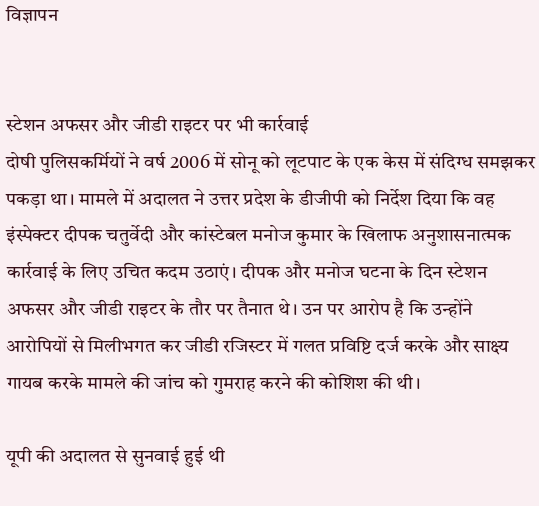विज्ञापन


स्टेशन अफसर और जीडी राइटर पर भी कार्रवाई
दोषी पुलिसकर्मियों ने वर्ष 2006 में सोनू को लूटपाट के एक केस में संदिग्ध समझकर पकड़ा था। मामले में अदालत ने उत्तर प्रदेश के डीजीपी को निर्देश दिया कि वह इंस्पेक्टर दीपक चतुर्वेदी और कांस्टेबल मनोज कुमार के खिलाफ अनुशासनात्मक कार्रवाई के लिए उचित कदम उठाएं। दीपक और मनोज घटना के दिन स्टेशन अफसर और जीडी राइटर के तौर पर तैनात थे। उन पर आरोप है कि उन्होंने आरोपियों से मिलीभगत कर जीडी रजिस्टर में गलत प्रविष्टि दर्ज करके और साक्ष्य गायब करके मामले की जांच को गुमराह करने की कोशिश की थी।

यूपी की अदालत से सुनवाई हुई थी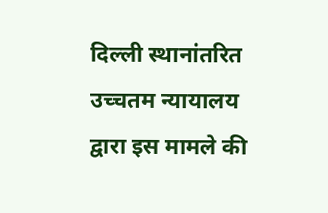दिल्ली स्थानांतरित
उच्चतम न्यायालय द्वारा इस मामले की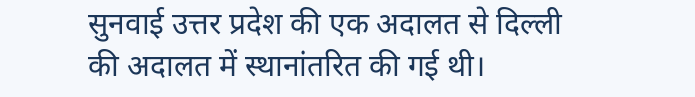सुनवाई उत्तर प्रदेश की एक अदालत से दिल्ली की अदालत में स्थानांतरित की गई थी।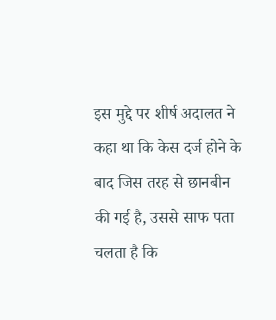इस मुद्दे पर शीर्ष अदालत ने कहा था कि केस दर्ज होने के बाद जिस तरह से छानबीन की गई है, उससे साफ पता चलता है कि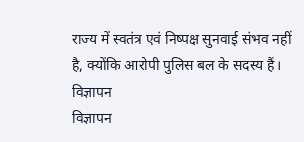राज्य में स्वतंत्र एवं निष्पक्ष सुनवाई संभव नहीं है, क्योंकि आरोपी पुलिस बल के सदस्य हैं।
विज्ञापन
विज्ञापन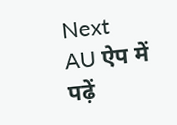Next
AU ऐप में पढ़ें